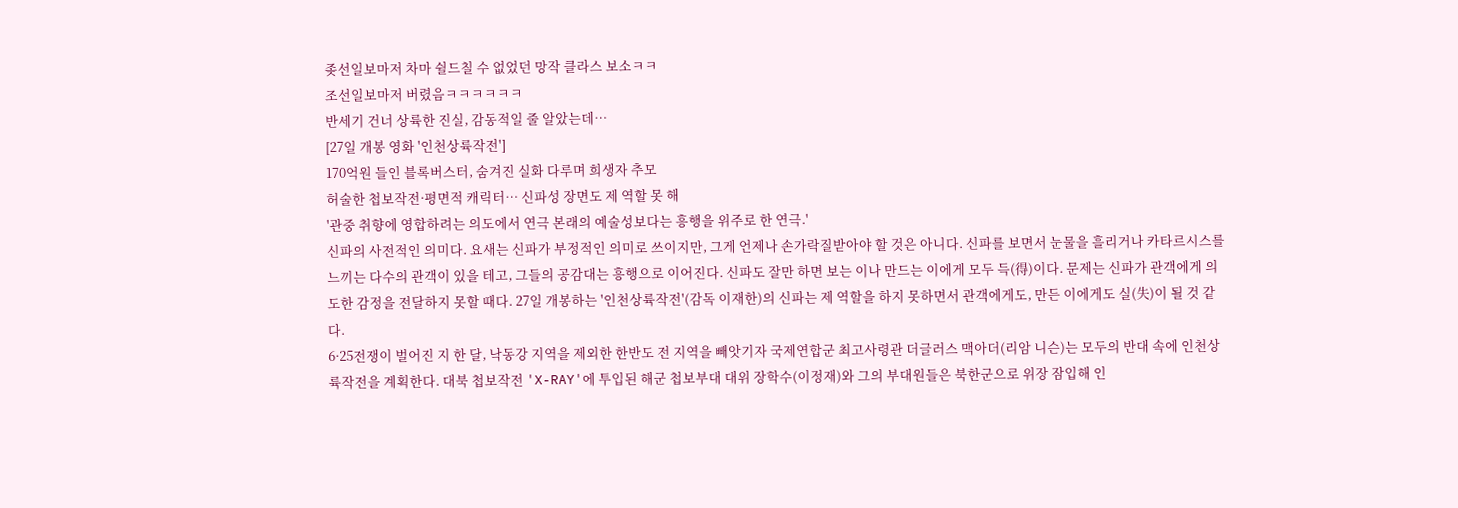좆선일보마저 차마 쉴드칠 수 없었던 망작 클라스 보소ㅋㅋ
조선일보마저 버렸음ㅋㅋㅋㅋㅋㅋ
반세기 건너 상륙한 진실, 감동적일 줄 알았는데…
[27일 개봉 영화 '인천상륙작전']
170억원 들인 블록버스터, 숨겨진 실화 다루며 희생자 추모
허술한 첩보작전·평면적 캐릭터… 신파성 장면도 제 역할 못 해
'관중 취향에 영합하려는 의도에서 연극 본래의 예술성보다는 흥행을 위주로 한 연극.'
신파의 사전적인 의미다. 요새는 신파가 부정적인 의미로 쓰이지만, 그게 언제나 손가락질받아야 할 것은 아니다. 신파를 보면서 눈물을 흘리거나 카타르시스를 느끼는 다수의 관객이 있을 테고, 그들의 공감대는 흥행으로 이어진다. 신파도 잘만 하면 보는 이나 만드는 이에게 모두 득(得)이다. 문제는 신파가 관객에게 의도한 감정을 전달하지 못할 때다. 27일 개봉하는 '인천상륙작전'(감독 이재한)의 신파는 제 역할을 하지 못하면서 관객에게도, 만든 이에게도 실(失)이 될 것 같다.
6·25전쟁이 벌어진 지 한 달, 낙동강 지역을 제외한 한반도 전 지역을 빼앗기자 국제연합군 최고사령관 더글러스 맥아더(리암 니슨)는 모두의 반대 속에 인천상륙작전을 계획한다. 대북 첩보작전 'X-RAY'에 투입된 해군 첩보부대 대위 장학수(이정재)와 그의 부대원들은 북한군으로 위장 잠입해 인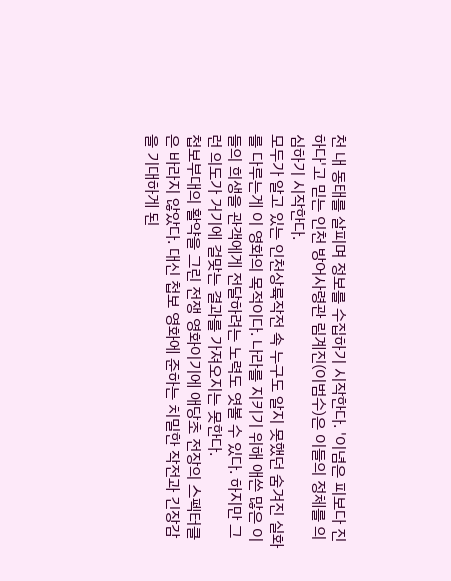천 내 동태를 살피며 정보를 수집하기 시작한다. '이념은 피보다 진하다'고 믿는 인천 방어사령관 림계진(이범수)은 이들의 정체를 의심하기 시작한다.
모두가 알고 있는 인천상륙작전 속 누구도 알지 못했던 숨겨진 실화를 다루는게 이 영화의 목적이다. 나라를 지키기 위해 애쓴 많은 이들의 희생을 관객에게 전달하려는 노력도 엿볼 수 있다. 하지만 그런 의도가 거기에 걸맞는 결과를 가져오지는 못한다.
첩보부대의 활약을 그린 전쟁 영화이기에 애당초 전장의 스펙터클은 바라지 않았다. 대신 첩보 영화에 준하는 치밀한 작전과 긴장감을 기대하게 된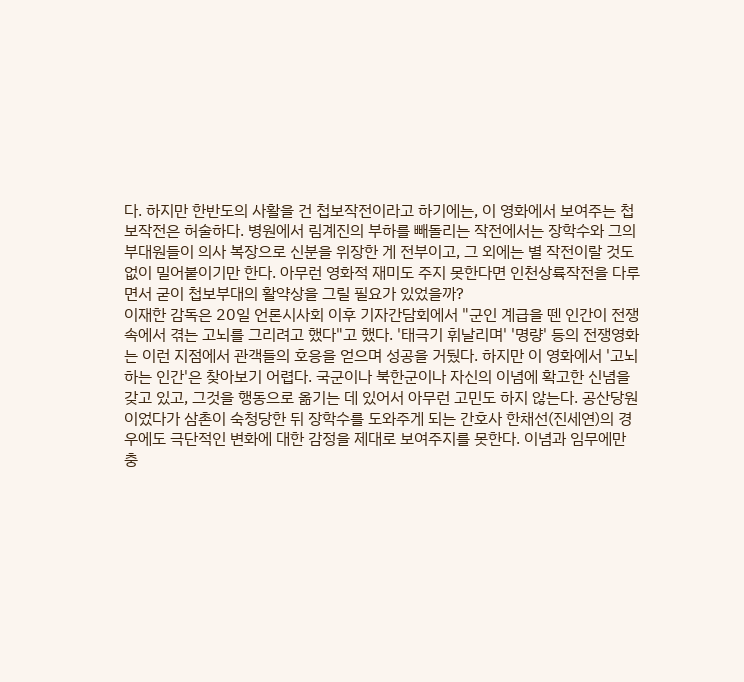다. 하지만 한반도의 사활을 건 첩보작전이라고 하기에는, 이 영화에서 보여주는 첩보작전은 허술하다. 병원에서 림계진의 부하를 빼돌리는 작전에서는 장학수와 그의 부대원들이 의사 복장으로 신분을 위장한 게 전부이고, 그 외에는 별 작전이랄 것도 없이 밀어붙이기만 한다. 아무런 영화적 재미도 주지 못한다면 인천상륙작전을 다루면서 굳이 첩보부대의 활약상을 그릴 필요가 있었을까?
이재한 감독은 20일 언론시사회 이후 기자간담회에서 "군인 계급을 뗀 인간이 전쟁 속에서 겪는 고뇌를 그리려고 했다"고 했다. '태극기 휘날리며' '명량' 등의 전쟁영화는 이런 지점에서 관객들의 호응을 얻으며 성공을 거뒀다. 하지만 이 영화에서 '고뇌하는 인간'은 찾아보기 어렵다. 국군이나 북한군이나 자신의 이념에 확고한 신념을 갖고 있고, 그것을 행동으로 옮기는 데 있어서 아무런 고민도 하지 않는다. 공산당원이었다가 삼촌이 숙청당한 뒤 장학수를 도와주게 되는 간호사 한채선(진세연)의 경우에도 극단적인 변화에 대한 감정을 제대로 보여주지를 못한다. 이념과 임무에만 충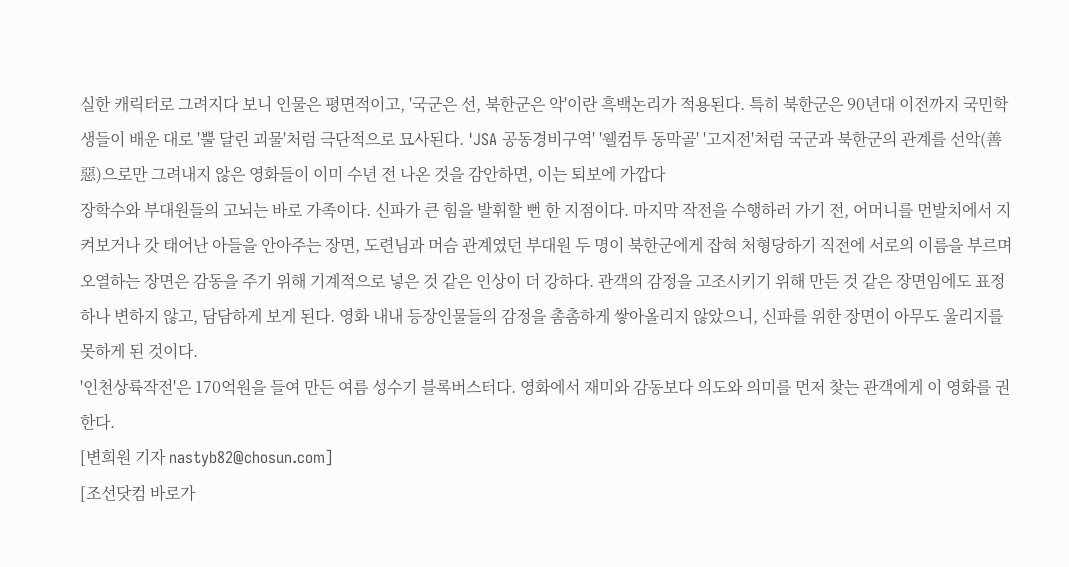실한 캐릭터로 그려지다 보니 인물은 평면적이고, '국군은 선, 북한군은 악'이란 흑백논리가 적용된다. 특히 북한군은 90년대 이전까지 국민학생들이 배운 대로 '뿔 달린 괴물'처럼 극단적으로 묘사된다. 'JSA 공동경비구역' '웰컴투 동막골' '고지전'처럼 국군과 북한군의 관계를 선악(善惡)으로만 그려내지 않은 영화들이 이미 수년 전 나온 것을 감안하면, 이는 퇴보에 가깝다
장학수와 부대원들의 고뇌는 바로 가족이다. 신파가 큰 힘을 발휘할 뻔 한 지점이다. 마지막 작전을 수행하러 가기 전, 어머니를 먼발치에서 지켜보거나 갓 태어난 아들을 안아주는 장면, 도련님과 머슴 관계였던 부대원 두 명이 북한군에게 잡혀 처형당하기 직전에 서로의 이름을 부르며 오열하는 장면은 감동을 주기 위해 기계적으로 넣은 것 같은 인상이 더 강하다. 관객의 감정을 고조시키기 위해 만든 것 같은 장면임에도 표정 하나 변하지 않고, 담담하게 보게 된다. 영화 내내 등장인물들의 감정을 촘촘하게 쌓아올리지 않았으니, 신파를 위한 장면이 아무도 울리지를 못하게 된 것이다.
'인천상륙작전'은 170억원을 들여 만든 여름 성수기 블록버스터다. 영화에서 재미와 감동보다 의도와 의미를 먼저 찾는 관객에게 이 영화를 권한다.
[변희원 기자 nastyb82@chosun.com]
[조선닷컴 바로가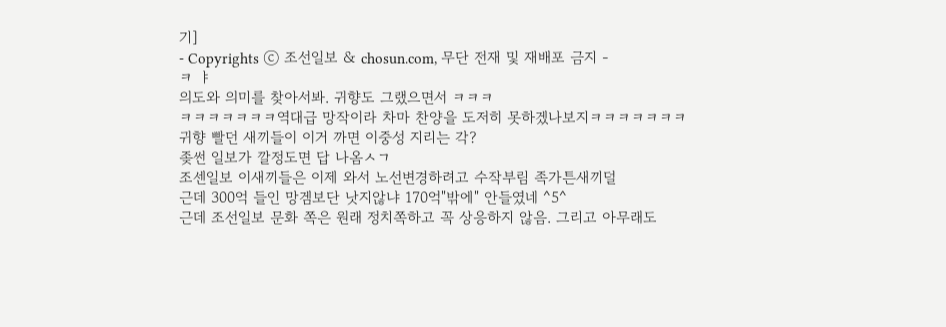기]
- Copyrights ⓒ 조선일보 & chosun.com, 무단 전재 및 재배포 금지 -
ㅋ ㅑ
의도와 의미를 찾아서봐. 귀향도 그랬으면서 ㅋㅋㅋ
ㅋㅋㅋㅋㅋㅋㅋ역대급 망작이라 차마 찬양을 도저히 못하겠나보지ㅋㅋㅋㅋㅋㅋㅋ
귀향 빨던 새끼들이 이거 까면 이중성 지리는 각?
좆썬 일보가 깔정도면 답 나옴ㅅㄱ
조센일보 이새끼들은 이제 와서 노선변경하려고 수작부림 족가튼새끼덜
근데 300억 들인 망겜보단 낫지않냐 170억"밖에" 안들였네 ^5^
근데 조선일보 문화 쪽은 원래 정치쪽하고 꼭 상응하지 않음. 그리고 아무래도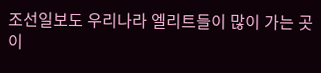조선일보도 우리나라 엘리트들이 많이 가는 곳이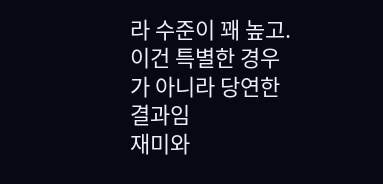라 수준이 꽤 높고. 이건 특별한 경우가 아니라 당연한 결과임
재미와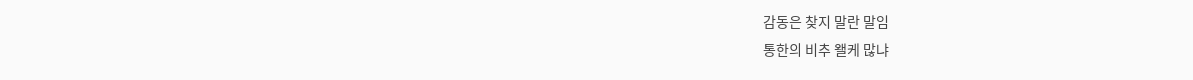감동은 찾지 말란 말임
통한의 비추 왤케 많냐